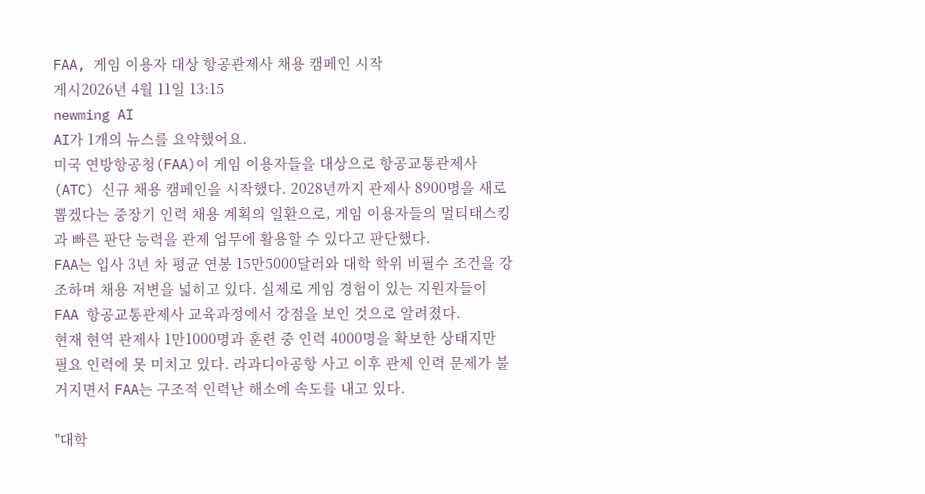FAA, 게임 이용자 대상 항공관제사 채용 캠페인 시작
게시2026년 4월 11일 13:15
newming AI
AI가 1개의 뉴스를 요약했어요.
미국 연방항공청(FAA)이 게임 이용자들을 대상으로 항공교통관제사(ATC) 신규 채용 캠페인을 시작했다. 2028년까지 관제사 8900명을 새로 뽑겠다는 중장기 인력 채용 계획의 일환으로, 게임 이용자들의 멀티태스킹과 빠른 판단 능력을 관제 업무에 활용할 수 있다고 판단했다.
FAA는 입사 3년 차 평균 연봉 15만5000달러와 대학 학위 비필수 조건을 강조하며 채용 저변을 넓히고 있다. 실제로 게임 경험이 있는 지원자들이 FAA 항공교통관제사 교육과정에서 강점을 보인 것으로 알려졌다.
현재 현역 관제사 1만1000명과 훈련 중 인력 4000명을 확보한 상태지만 필요 인력에 못 미치고 있다. 라과디아공항 사고 이후 관제 인력 문제가 불거지면서 FAA는 구조적 인력난 해소에 속도를 내고 있다.

"대학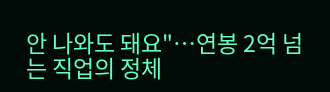안 나와도 돼요"…연봉 2억 넘는 직업의 정체